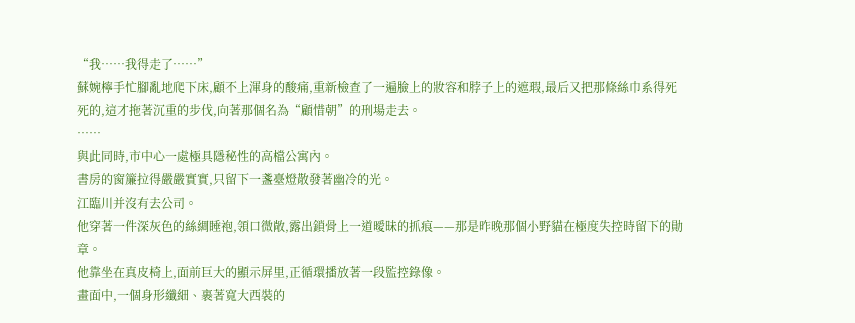“我……我得走了……”
蘇婉檸手忙腳亂地爬下床,顧不上渾身的酸痛,重新檢查了一遍臉上的妝容和脖子上的遮瑕,最后又把那條絲巾系得死死的,這才拖著沉重的步伐,向著那個名為“顧惜朝”的刑場走去。
……
與此同時,市中心一處極具隱秘性的高檔公寓內。
書房的窗簾拉得嚴嚴實實,只留下一盞臺燈散發著幽冷的光。
江臨川并沒有去公司。
他穿著一件深灰色的絲綢睡袍,領口微敞,露出鎖骨上一道曖昧的抓痕——那是昨晚那個小野貓在極度失控時留下的勛章。
他靠坐在真皮椅上,面前巨大的顯示屏里,正循環播放著一段監控錄像。
畫面中,一個身形纖細、裹著寬大西裝的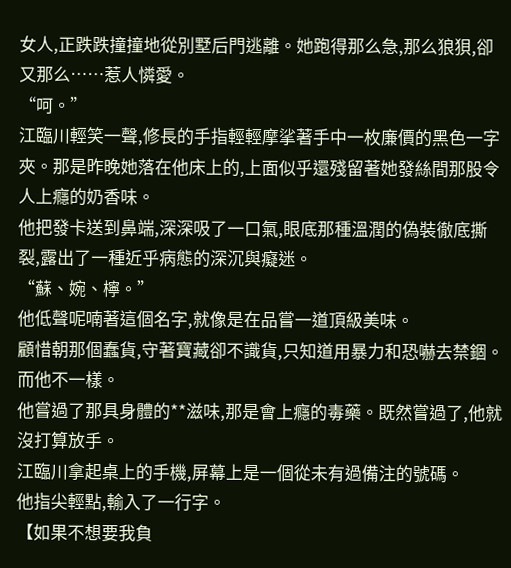女人,正跌跌撞撞地從別墅后門逃離。她跑得那么急,那么狼狽,卻又那么……惹人憐愛。
“呵。”
江臨川輕笑一聲,修長的手指輕輕摩挲著手中一枚廉價的黑色一字夾。那是昨晚她落在他床上的,上面似乎還殘留著她發絲間那股令人上癮的奶香味。
他把發卡送到鼻端,深深吸了一口氣,眼底那種溫潤的偽裝徹底撕裂,露出了一種近乎病態的深沉與癡迷。
“蘇、婉、檸。”
他低聲呢喃著這個名字,就像是在品嘗一道頂級美味。
顧惜朝那個蠢貨,守著寶藏卻不識貨,只知道用暴力和恐嚇去禁錮。
而他不一樣。
他嘗過了那具身體的**滋味,那是會上癮的毒藥。既然嘗過了,他就沒打算放手。
江臨川拿起桌上的手機,屏幕上是一個從未有過備注的號碼。
他指尖輕點,輸入了一行字。
【如果不想要我負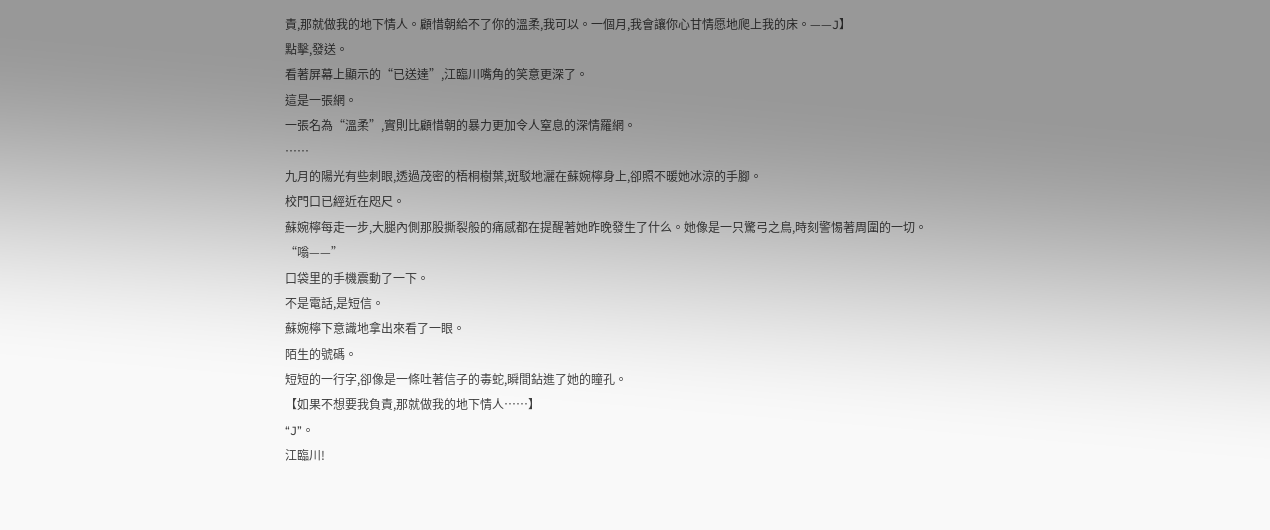責,那就做我的地下情人。顧惜朝給不了你的溫柔,我可以。一個月,我會讓你心甘情愿地爬上我的床。——J】
點擊,發送。
看著屏幕上顯示的“已送達”,江臨川嘴角的笑意更深了。
這是一張網。
一張名為“溫柔”,實則比顧惜朝的暴力更加令人窒息的深情羅網。
……
九月的陽光有些刺眼,透過茂密的梧桐樹葉,斑駁地灑在蘇婉檸身上,卻照不暖她冰涼的手腳。
校門口已經近在咫尺。
蘇婉檸每走一步,大腿內側那股撕裂般的痛感都在提醒著她昨晚發生了什么。她像是一只驚弓之鳥,時刻警惕著周圍的一切。
“嗡——”
口袋里的手機震動了一下。
不是電話,是短信。
蘇婉檸下意識地拿出來看了一眼。
陌生的號碼。
短短的一行字,卻像是一條吐著信子的毒蛇,瞬間鉆進了她的瞳孔。
【如果不想要我負責,那就做我的地下情人……】
“J”。
江臨川!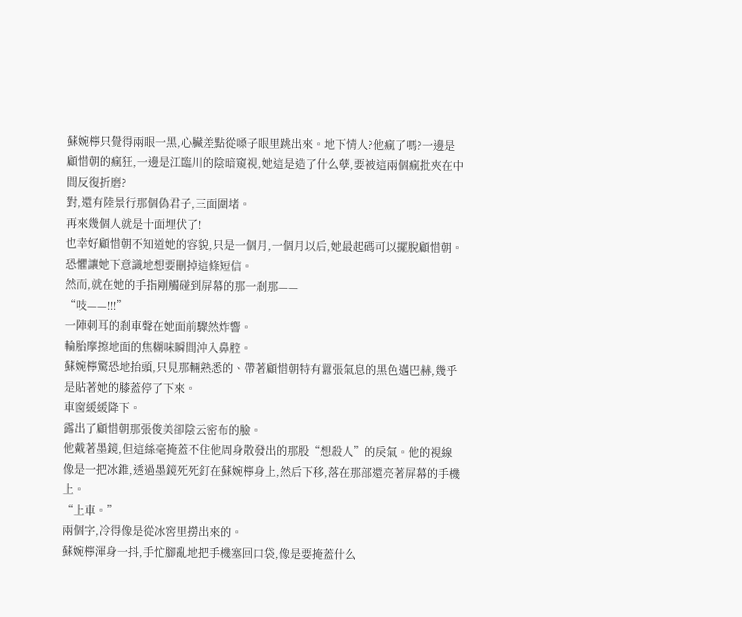蘇婉檸只覺得兩眼一黑,心臟差點從嗓子眼里跳出來。地下情人?他瘋了嗎?一邊是顧惜朝的瘋狂,一邊是江臨川的陰暗窺視,她這是造了什么孽,要被這兩個瘋批夾在中間反復折磨?
對,還有陸景行那個偽君子,三面圍堵。
再來幾個人就是十面埋伏了!
也幸好顧惜朝不知道她的容貌,只是一個月,一個月以后,她最起碼可以擺脫顧惜朝。
恐懼讓她下意識地想要刪掉這條短信。
然而,就在她的手指剛觸碰到屏幕的那一剎那——
“吱——!!!”
一陣刺耳的剎車聲在她面前驟然炸響。
輪胎摩擦地面的焦糊味瞬間沖入鼻腔。
蘇婉檸驚恐地抬頭,只見那輛熟悉的、帶著顧惜朝特有囂張氣息的黑色邁巴赫,幾乎是貼著她的膝蓋停了下來。
車窗緩緩降下。
露出了顧惜朝那張俊美卻陰云密布的臉。
他戴著墨鏡,但這絲毫掩蓋不住他周身散發出的那股“想殺人”的戾氣。他的視線像是一把冰錐,透過墨鏡死死釘在蘇婉檸身上,然后下移,落在那部還亮著屏幕的手機上。
“上車。”
兩個字,冷得像是從冰窖里撈出來的。
蘇婉檸渾身一抖,手忙腳亂地把手機塞回口袋,像是要掩蓋什么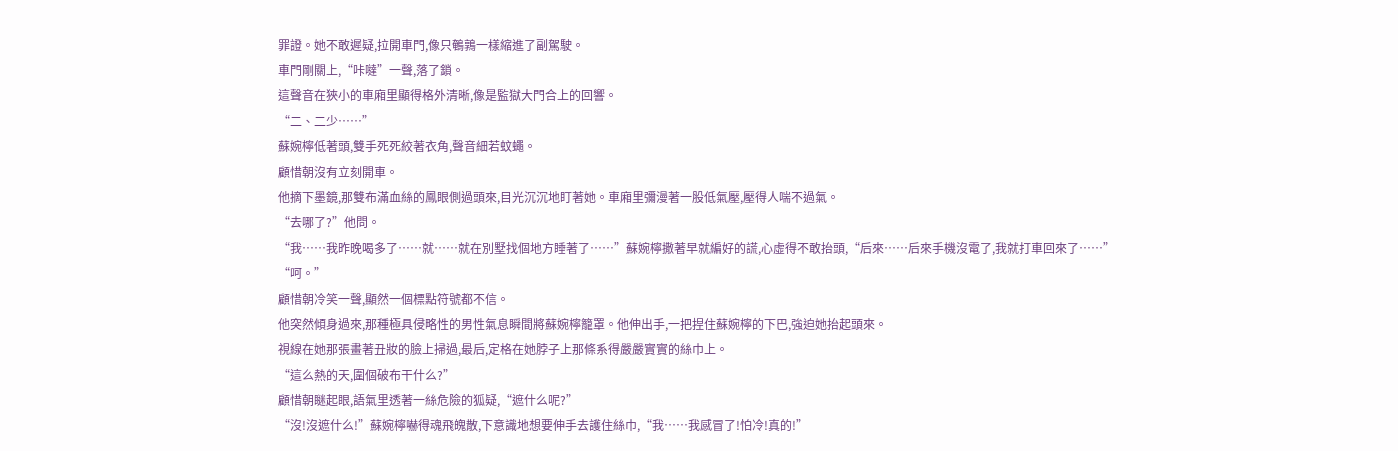罪證。她不敢遲疑,拉開車門,像只鵪鶉一樣縮進了副駕駛。
車門剛關上,“咔噠”一聲,落了鎖。
這聲音在狹小的車廂里顯得格外清晰,像是監獄大門合上的回響。
“二、二少……”
蘇婉檸低著頭,雙手死死絞著衣角,聲音細若蚊蠅。
顧惜朝沒有立刻開車。
他摘下墨鏡,那雙布滿血絲的鳳眼側過頭來,目光沉沉地盯著她。車廂里彌漫著一股低氣壓,壓得人喘不過氣。
“去哪了?”他問。
“我……我昨晚喝多了……就……就在別墅找個地方睡著了……”蘇婉檸撒著早就編好的謊,心虛得不敢抬頭,“后來……后來手機沒電了,我就打車回來了……”
“呵。”
顧惜朝冷笑一聲,顯然一個標點符號都不信。
他突然傾身過來,那種極具侵略性的男性氣息瞬間將蘇婉檸籠罩。他伸出手,一把捏住蘇婉檸的下巴,強迫她抬起頭來。
視線在她那張畫著丑妝的臉上掃過,最后,定格在她脖子上那條系得嚴嚴實實的絲巾上。
“這么熱的天,圍個破布干什么?”
顧惜朝瞇起眼,語氣里透著一絲危險的狐疑,“遮什么呢?”
“沒!沒遮什么!”蘇婉檸嚇得魂飛魄散,下意識地想要伸手去護住絲巾,“我……我感冒了!怕冷!真的!”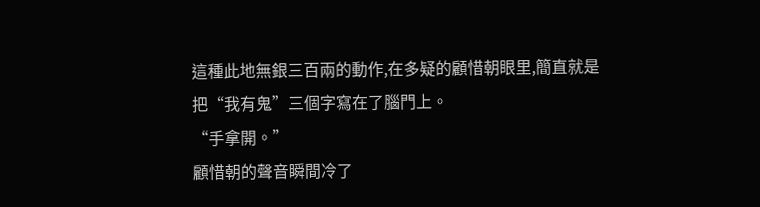這種此地無銀三百兩的動作,在多疑的顧惜朝眼里,簡直就是把“我有鬼”三個字寫在了腦門上。
“手拿開。”
顧惜朝的聲音瞬間冷了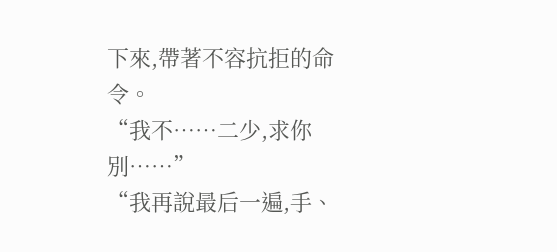下來,帶著不容抗拒的命令。
“我不……二少,求你別……”
“我再說最后一遍,手、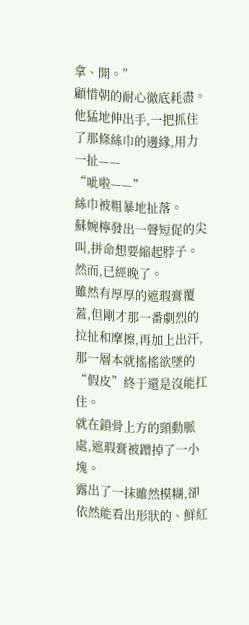拿、開。”
顧惜朝的耐心徹底耗盡。他猛地伸出手,一把抓住了那條絲巾的邊緣,用力一扯——
“呲啦——”
絲巾被粗暴地扯落。
蘇婉檸發出一聲短促的尖叫,拼命想要縮起脖子。
然而,已經晚了。
雖然有厚厚的遮瑕膏覆蓋,但剛才那一番劇烈的拉扯和摩擦,再加上出汗,那一層本就搖搖欲墜的“假皮”終于還是沒能扛住。
就在鎖骨上方的頸動脈處,遮瑕膏被蹭掉了一小塊。
露出了一抹雖然模糊,卻依然能看出形狀的、鮮紅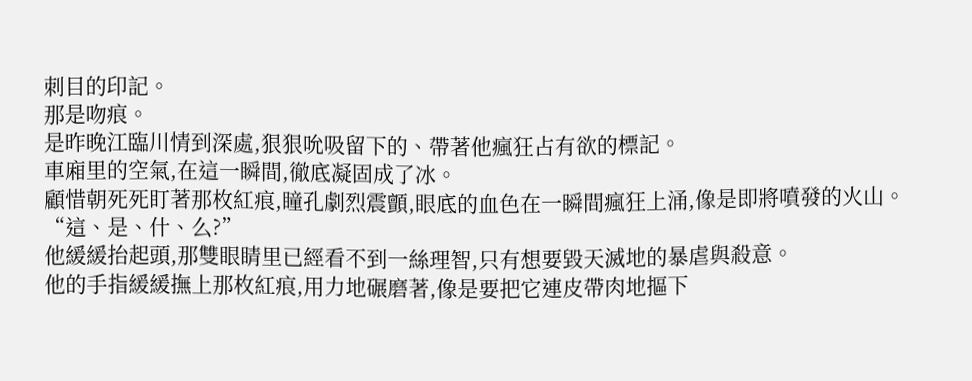刺目的印記。
那是吻痕。
是昨晚江臨川情到深處,狠狠吮吸留下的、帶著他瘋狂占有欲的標記。
車廂里的空氣,在這一瞬間,徹底凝固成了冰。
顧惜朝死死盯著那枚紅痕,瞳孔劇烈震顫,眼底的血色在一瞬間瘋狂上涌,像是即將噴發的火山。
“這、是、什、么?”
他緩緩抬起頭,那雙眼睛里已經看不到一絲理智,只有想要毀天滅地的暴虐與殺意。
他的手指緩緩撫上那枚紅痕,用力地碾磨著,像是要把它連皮帶肉地摳下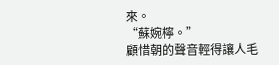來。
“蘇婉檸。”
顧惜朝的聲音輕得讓人毛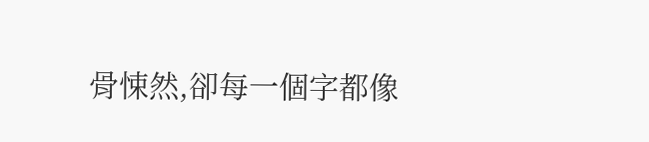骨悚然,卻每一個字都像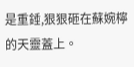是重錘,狠狠砸在蘇婉檸的天靈蓋上。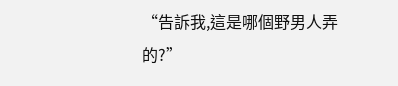“告訴我,這是哪個野男人弄的?”